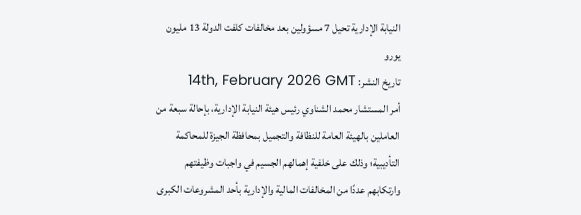النيابة الإدارية تحيل 7 مسؤولين بعد مخالفات كلفت الدولة 13 مليون يورو
تاريخ النشر: 14th, February 2026 GMT
أمر المستشار محمد الشناوي رئيس هيئة النيابة الإدارية، بإحالة سبعة من العاملين بالهيئة العامة للنظافة والتجميل بمحافظة الجيزة للمحاكمة التأديبية؛ وذلك على خلفية إهمالهم الجسيم في واجبات وظيفتهم وارتكابهم عددًا من المخالفات المالية والإدارية بأحد المشروعات الكبرى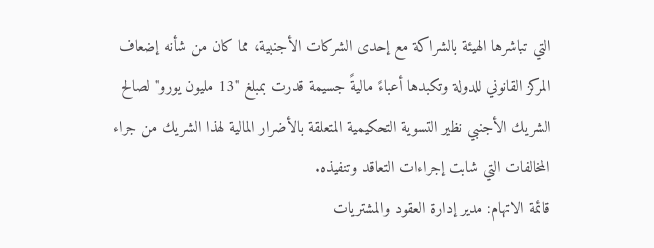التي تباشرها الهيئة بالشراكة مع إحدى الشركات الأجنبية، مما كان من شأنه إضعاف المركز القانوني للدولة وتكبدها أعباءً ماليةً جسيمة قدرت بمبلغ "13 مليون يورو" لصالح الشريك الأجنبي نظير التسوية التحكيمية المتعلقة بالأضرار المالية لهذا الشريك من جراء المخالفات التي شابت إجراءات التعاقد وتنفيذه.
قائمة الاتهام: مدير إدارة العقود والمشتريات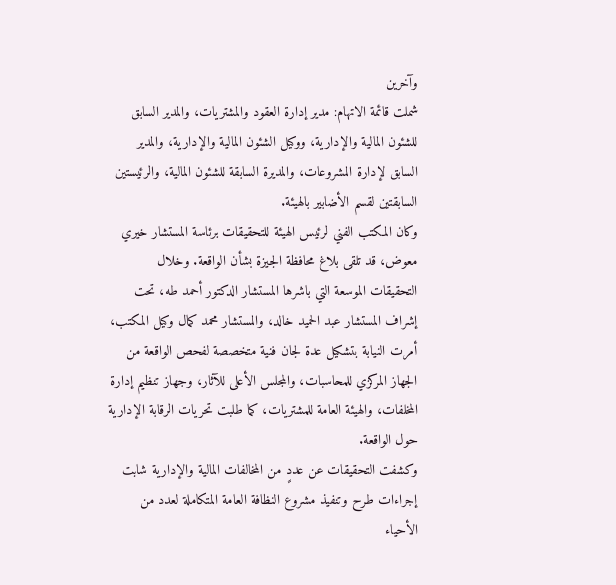وآخرين
شملت قائمة الاتهام: مدير إدارة العقود والمشتريات، والمدير السابق للشئون المالية والإدارية، ووكيل الشئون المالية والإدارية، والمدير السابق لإدارة المشروعات، والمديرة السابقة للشئون المالية، والرئيستين السابقتين لقسم الأضابير بالهيئة.
وكان المكتب الفني لرئيس الهيئة للتحقيقات برئاسة المستشار خيري معوض، قد تلقى بلاغ محافظة الجيزة بشأن الواقعة. وخلال التحقيقات الموسعة التي باشرها المستشار الدكتور أحمد طه، تحت إشراف المستشار عبد الحميد خالد، والمستشار محمد كمال وكيل المكتب، أمرت النيابة بتشكيل عدة لجان فنية متخصصة لفحص الواقعة من الجهاز المركزي للمحاسبات، والمجلس الأعلى للآثار، وجهاز تنظيم إدارة المخلفات، والهيئة العامة للمشتريات، كما طلبت تحريات الرقابة الإدارية حول الواقعة.
وكشفت التحقيقات عن عددٍ من المخالفات المالية والإدارية شابت إجراءات طرح وتنفيذ مشروع النظافة العامة المتكاملة لعدد من الأحياء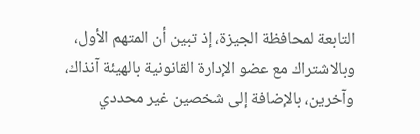التابعة لمحافظة الجيزة، إذ تبين أن المتهم الأول، وبالاشتراك مع عضو الإدارة القانونية بالهيئة آنذاك، وآخرين، بالإضافة إلى شخصين غير محددي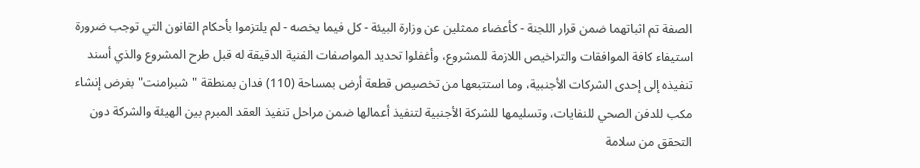الصفة تم اثباتهما ضمن قرار اللجنة - كأعضاء ممثلين عن وزارة البيئة - كل فيما يخصه - لم يلتزموا بأحكام القانون التي توجب ضرورة استيفاء كافة الموافقات والتراخيص اللازمة للمشروع، وأغفلوا تحديد المواصفات الفنية الدقيقة له قبل طرح المشروع والذي أسند تنفيذه إلى إحدى الشركات الأجنبية، وما استتبعها من تخصيص قطعة أرض بمساحة (110) فدان بمنطقة "شبرامنت" بغرض إنشاء مكب للدفن الصحي للنفايات، وتسليمها للشركة الأجنبية لتنفيذ أعمالها ضمن مراحل تنفيذ العقد المبرم بين الهيئة والشركة دون التحقق من سلامة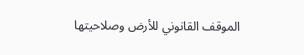الموقف القانوني للأرض وصلاحيتها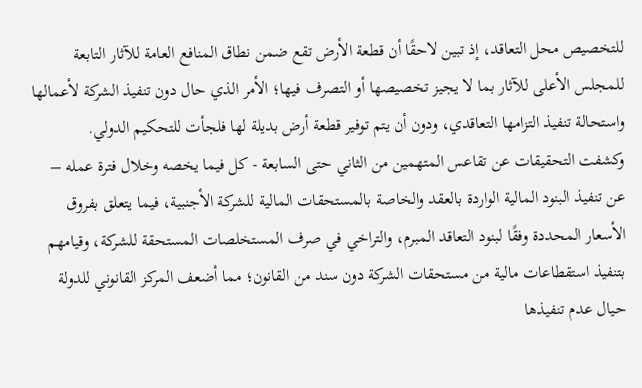للتخصيص محل التعاقد، إذ تبين لاحقًا أن قطعة الأرض تقع ضمن نطاق المنافع العامة للآثار التابعة للمجلس الأعلى للآثار بما لا يجيز تخصيصها أو التصرف فيها؛ الأمر الذي حال دون تنفيذ الشركة لأعمالها واستحالة تنفيذ التزامها التعاقدي، ودون أن يتم توفير قطعة أرض بديلة لها فلجأت للتحكيم الدولي.
وكشفت التحقيقات عن تقاعس المتهمين من الثاني حتى السابعة - كل فيما يخصه وخلال فترة عمله – عن تنفيذ البنود المالية الواردة بالعقد والخاصة بالمستحقات المالية للشركة الأجنبية، فيما يتعلق بفروق الأسعار المحددة وفقًا لبنود التعاقد المبرم، والتراخي في صرف المستخلصات المستحقة للشركة، وقيامهم بتنفيذ استقطاعات مالية من مستحقات الشركة دون سند من القانون؛ مما أضعف المركز القانوني للدولة حيال عدم تنفيذها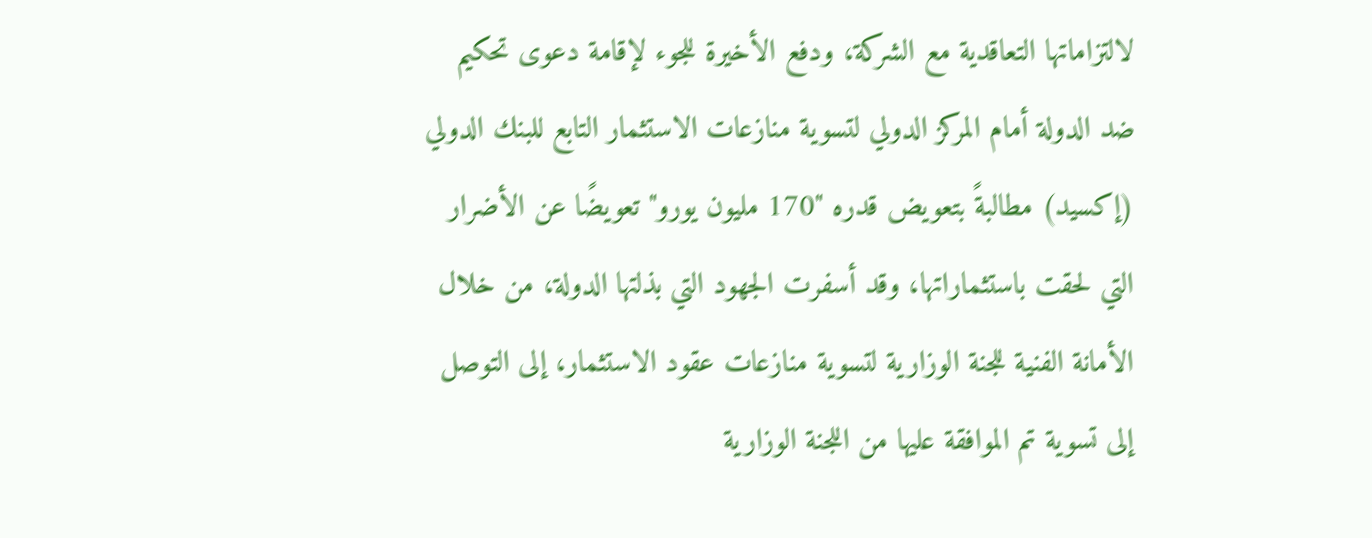لالتزاماتها التعاقدية مع الشركة، ودفع الأخيرة للجوء لإقامة دعوى تحكيم ضد الدولة أمام المركز الدولي لتسوية منازعات الاستثمار التابع للبنك الدولي (إكسيد) مطالبةً بتعويض قدره "170 مليون يورو" تعويضًا عن الأضرار التي لحقت باستثماراتها، وقد أسفرت الجهود التي بذلتها الدولة، من خلال الأمانة الفنية للجنة الوزارية لتسوية منازعات عقود الاستثمار، إلى التوصل إلى تسوية تم الموافقة عليها من اللجنة الوزارية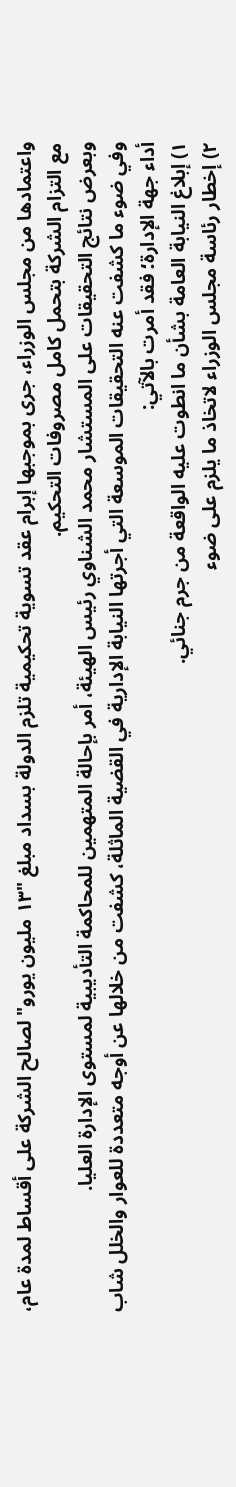واعتمادها من مجلس الوزراء، جرى بموجبها إبرام عقد تسوية تحكيمية تلزم الدولة بسداد مبلغ "١٣ مليون يورو" لصالح الشركة على أقساط لمدة عام، مع التزام الشركة بتحمل كامل مصروفات التحكيم.
وبعرض نتائج التحقيقات على المستشار محمد الشناوي رئيس الهيئة، أمر بإحالة المتهمين للمحاكمة التأديبية لمستوى الإدارة العليا.
وفي ضوء ما كشفت عنه التحقيقات الموسعة التي أجرتها النيابة الإدارية في القضية الماثلة، كشفت من خلالها عن أوجه متعددة للعوار والخلل شاب أداء جهة الإدارة؛ فقد أمرت بالآتي:
١) إبلاغ النيابة العامة بشأن ما انطوت عليه الواقعة من جرم جنائي.
٢) إخطار رئاسة مجلس الوزراء لاتخاذ ما يلزم على ضوء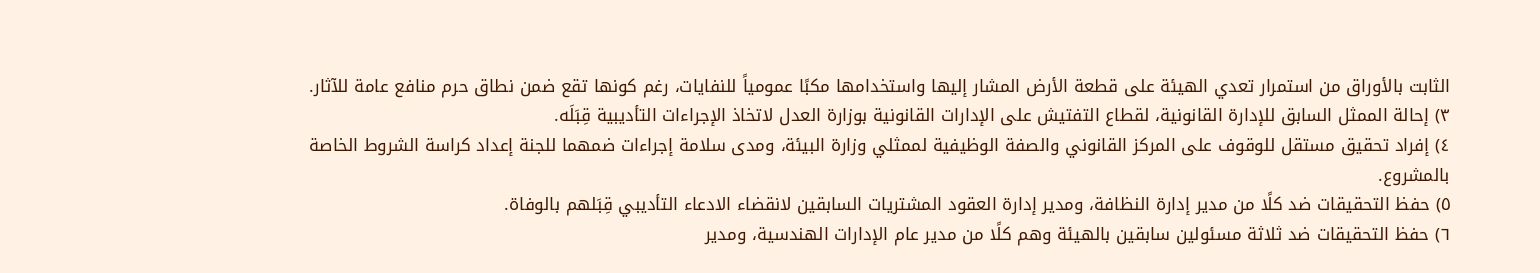الثابت بالأوراق من استمرار تعدي الهيئة على قطعة الأرض المشار إليها واستخدامها مكبًا عمومياً للنفايات، رغم كونها تقع ضمن نطاق حرم منافع عامة للآثار.
٣) إحالة الممثل السابق للإدارة القانونية، لقطاع التفتيش على الإدارات القانونية بوزارة العدل لاتخاذ الإجراءات التأديبية قِبَلَه.
٤) إفراد تحقيق مستقل للوقوف على المركز القانوني والصفة الوظيفية لممثلي وزارة البيئة، ومدى سلامة إجراءات ضمهما للجنة إعداد كراسة الشروط الخاصة بالمشروع.
٥) حفظ التحقيقات ضد كلًا من مدير إدارة النظافة، ومدير إدارة العقود المشتريات السابقين لانقضاء الادعاء التأديبي قِبَلهم بالوفاة.
٦) حفظ التحقيقات ضد ثلاثة مسئولين سابقين بالهيئة وهم كلًا من مدير عام الإدارات الهندسية، ومدير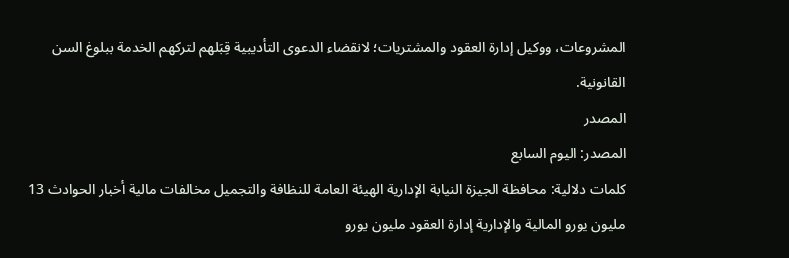المشروعات، ووكيل إدارة العقود والمشتريات؛ لانقضاء الدعوى التأديبية قِبَلهم لتركهم الخدمة ببلوغ السن القانونية.
المصدر
المصدر: اليوم السابع
كلمات دلالية: محافظة الجيزة النيابة الإدارية الهيئة العامة للنظافة والتجميل مخالفات مالية أخبار الحوادث 13 مليون يورو المالیة والإداریة إدارة العقود ملیون یورو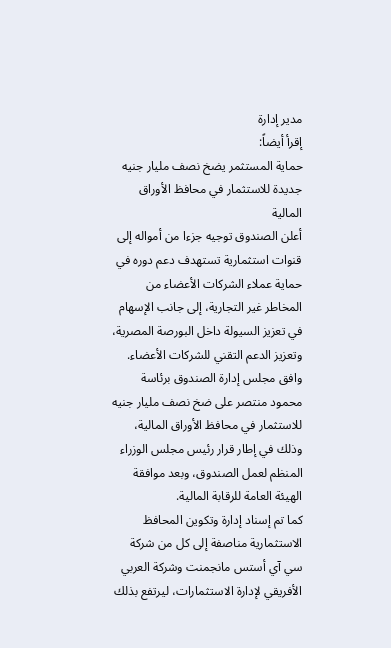مدیر إدارة
إقرأ أيضاً:
حماية المستثمر يضخ نصف مليار جنيه جديدة للاستثمار في محافظ الأوراق المالية
أعلن الصندوق توجيه جزءا من أمواله إلى قنوات استثمارية تستهدف دعم دوره في حماية عملاء الشركات الأعضاء من المخاطر غير التجارية، إلى جانب الإسهام في تعزيز السيولة داخل البورصة المصرية، وتعزيز الدعم التقني للشركات الأعضاء.
وافق مجلس إدارة الصندوق برئاسة محمود منتصر على ضخ نصف مليار جنيه للاستثمار في محافظ الأوراق المالية، وذلك في إطار قرار رئيس مجلس الوزراء المنظم لعمل الصندوق، وبعد موافقة الهيئة العامة للرقابة المالية.
كما تم إسناد إدارة وتكوين المحافظ الاستثمارية مناصفة إلى كل من شركة سي آي أستس مانجمنت وشركة العربي الأفريقي لإدارة الاستثمارات، ليرتفع بذلك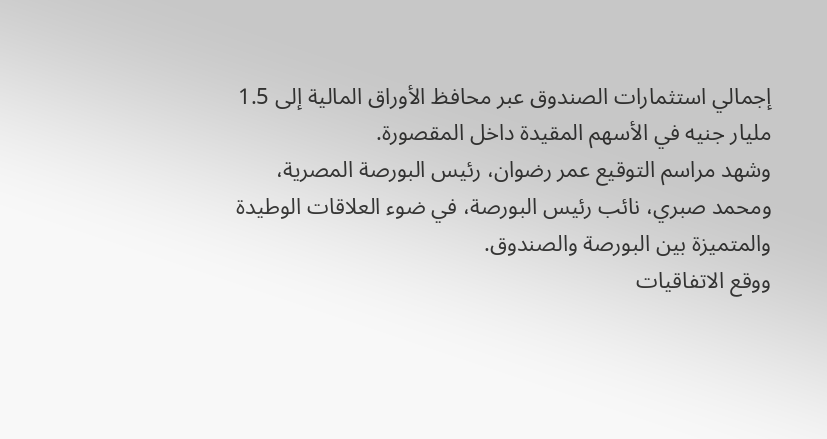إجمالي استثمارات الصندوق عبر محافظ الأوراق المالية إلى 1.5 مليار جنيه في الأسهم المقيدة داخل المقصورة.
وشهد مراسم التوقيع عمر رضوان، رئيس البورصة المصرية، ومحمد صبري، نائب رئيس البورصة، في ضوء العلاقات الوطيدة والمتميزة بين البورصة والصندوق.
ووقع الاتفاقيات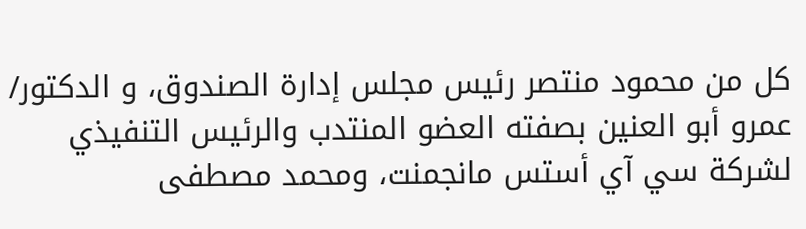كل من محمود منتصر رئيس مجلس إدارة الصندوق، و الدكتور/ عمرو أبو العنين بصفته العضو المنتدب والرئيس التنفيذي لشركة سي آي أستس مانجمنت، ومحمد مصطفى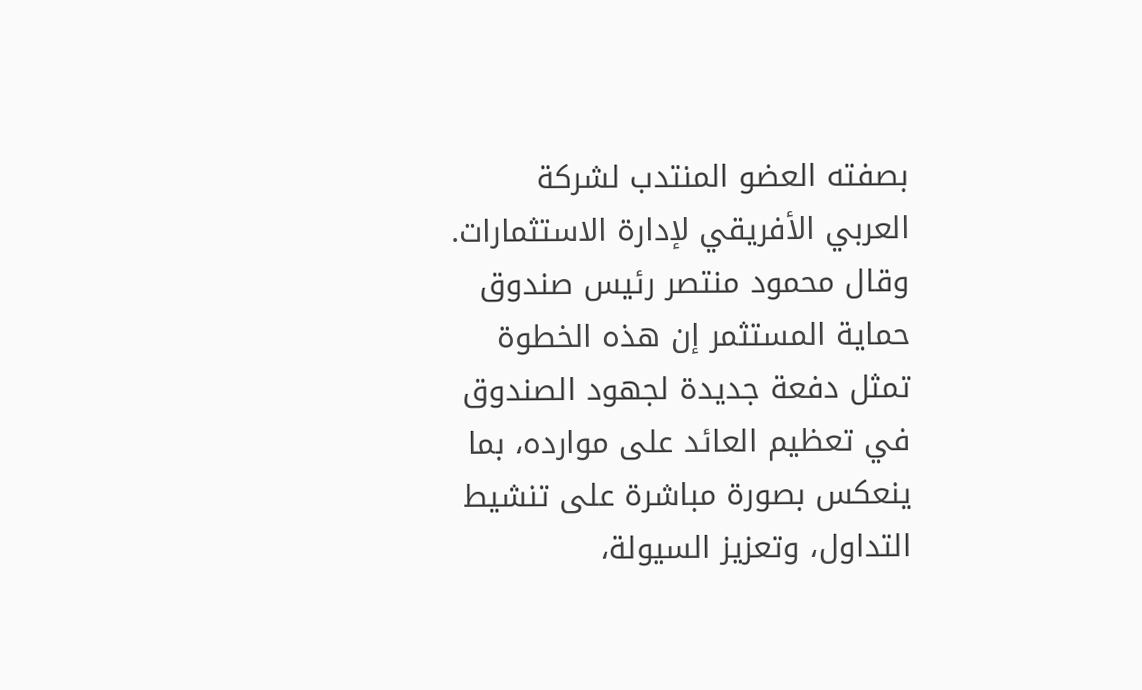بصفته العضو المنتدب لشركة العربي الأفريقي لإدارة الاستثمارات.
وقال محمود منتصر رئيس صندوق حماية المستثمر إن هذه الخطوة تمثل دفعة جديدة لجهود الصندوق في تعظيم العائد على موارده، بما ينعكس بصورة مباشرة على تنشيط التداول، وتعزيز السيولة،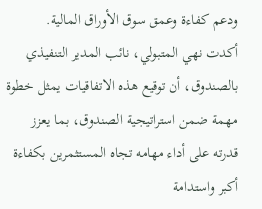ودعم كفاءة وعمق سوق الأوراق المالية.
أكدت نهي المتبولي، نائب المدير التنفيذي بالصندوق، أن توقيع هذه الاتفاقيات يمثل خطوة مهمة ضمن استراتيجية الصندوق، بما يعزز قدرته على أداء مهامه تجاه المستثمرين بكفاءة أكبر واستدامة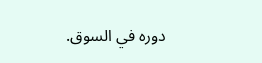دوره في السوق.